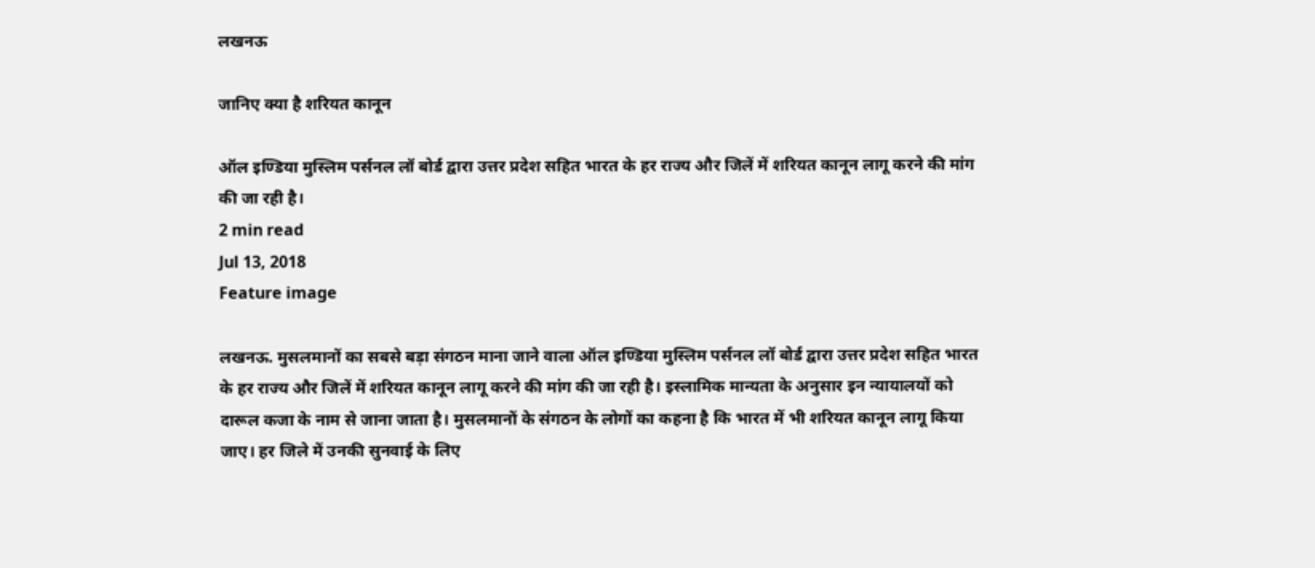लखनऊ

जानिए क्या है शरियत कानून

ऑल इण्डिया मुस्लिम पर्सनल लॉ बोर्ड द्वारा उत्तर प्रदेश सहित भारत के हर राज्य और जिलें में शरियत कानून लागू करने की मांग की जा रही है।
2 min read
Jul 13, 2018
Feature image

लखनऊ. मुसलमानों का सबसे बड़ा संगठन माना जाने वाला ऑल इण्डिया मुस्लिम पर्सनल लॉ बोर्ड द्वारा उत्तर प्रदेश सहित भारत के हर राज्य और जिलें में शरियत कानून लागू करने की मांग की जा रही है। इस्लामिक मान्यता के अनुसार इन न्यायालयों को दारूल कजा के नाम से जाना जाता है। मुसलमानों के संगठन के लोगों का कहना है कि भारत में भी शरियत कानून लागू किया जाए। हर जिले में उनकी सुनवाई के लिए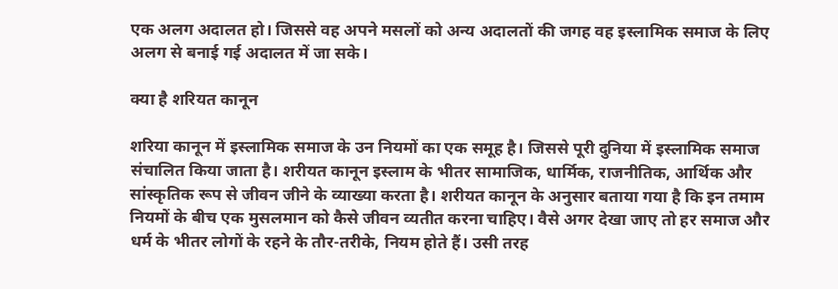एक अलग अदालत हो। जिससे वह अपने मसलों को अन्य अदालतों की जगह वह इस्ला‍मिक समाज के लिए अलग से बनाई गई अदालत में जा सके।

क्या है शरियत कानून

शरिया कानून में इस्ला‍मिक समाज के उन नियमों का एक समूह है। जिससे पूरी दुनिया में इस्ला‍मिक समाज संचालित किया जाता है। शरीयत कानून इस्लाम के भीतर सामाजिक, धार्मिक, राजनीतिक, आर्थिक और सांस्कृतिक रूप से जीवन जीने के व्याख्या करता है। शरीयत कानून के अनुसार बताया गया है कि इन तमाम नियमों के बीच एक मुसलमान को कैसे जीवन व्यतीत करना चाहिए। वैसे अगर देखा जाए तो हर समाज और धर्म के भीतर लोगों के रहने के तौर-तरीके, नियम होते हैं। उसी तरह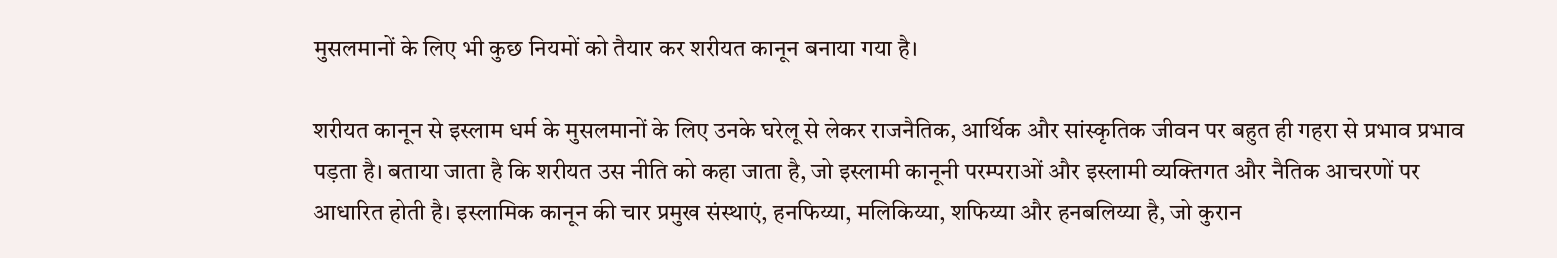मुसलमानों के लिए भी कुछ नियमों को तैयार कर शरीयत कानून बनाया गया है।

शरीयत कानून से इस्लाम धर्म के मुसलमानों के लिए उनके घरेलू से लेकर राजनैतिक, आर्थिक और सांस्कृतिक जीवन पर बहुत ही गहरा से प्रभाव प्रभाव पड़ता है। बताया जाता है कि शरीयत उस नीति को कहा जाता है, जो इस्लामी कानूनी परम्पराओं और इस्लामी व्यक्तिगत और नैतिक आचरणों पर आधारित होती है। इस्लामिक कानून की चार प्रमुख संस्थाएं, हनफिय्या, मलिकिय्या, शफिय्या और हनबलिय्या है, जो कुरान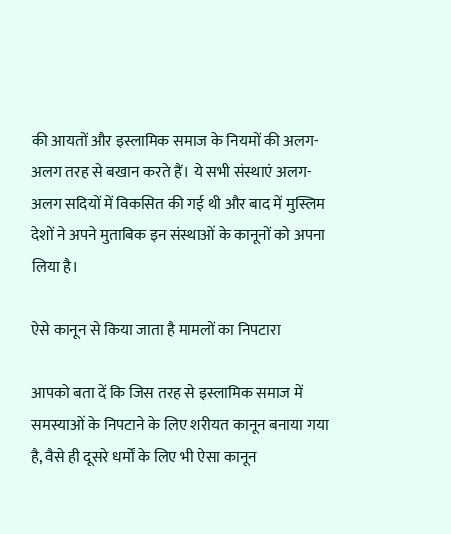की आयतों और इस्लामिक समाज के नियमों की अलग-अलग तरह से बखान करते हैं। ये सभी संस्थाएं अलग-अलग सदियों में विकसित की गई थी और बाद में मुस्लिम देशों ने अपने मुताबिक इन संस्थाओं के कानूनों को अपना लिया है।

ऐसे कानून से किया जाता है मामलों का निपटारा

आपको बता दें कि जिस तरह से इस्लामिक समाज में समस्‍याओं के निपटाने के लिए शरीयत कानून बनाया गया है, वैसे ही दूसरे धर्मों के लिए भी ऐसा कानून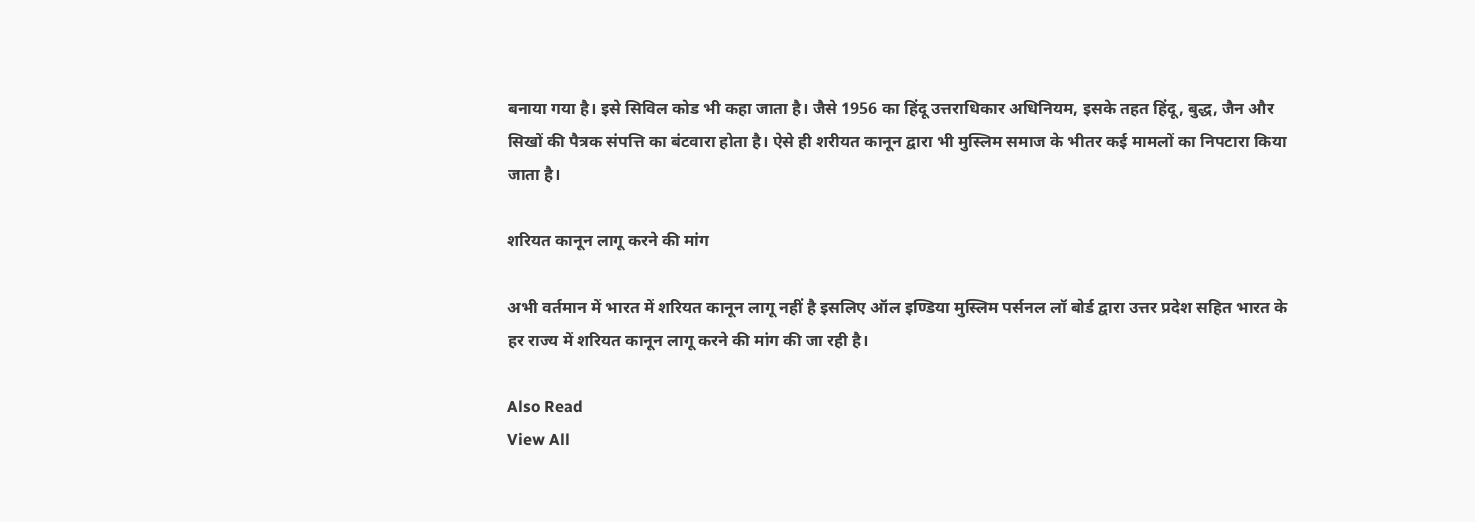बनाया गया है। इसे सिविल कोड भी कहा जाता है। जैसे 1956 का हिंदू उत्तराधिकार अधिनियम, इसके तहत हिंदू, बुद्ध, जैन और सिखों की पैत्रक संपत्ति का बंटवारा होता है। ऐसे ही शरीयत कानून द्वारा भी मुस्लिम समाज के भीतर कई मामलों का निपटारा किया जाता है।

शरियत कानून लागू करने की मांग

अभी वर्तमान में भारत में शरियत कानून लागू नहीं है इसलिए ऑल इण्डिया मुस्लिम पर्सनल लॉ बोर्ड द्वारा उत्तर प्रदेश सहित भारत के हर राज्य में शरियत कानून लागू करने की मांग की जा रही है।

Also Read
View All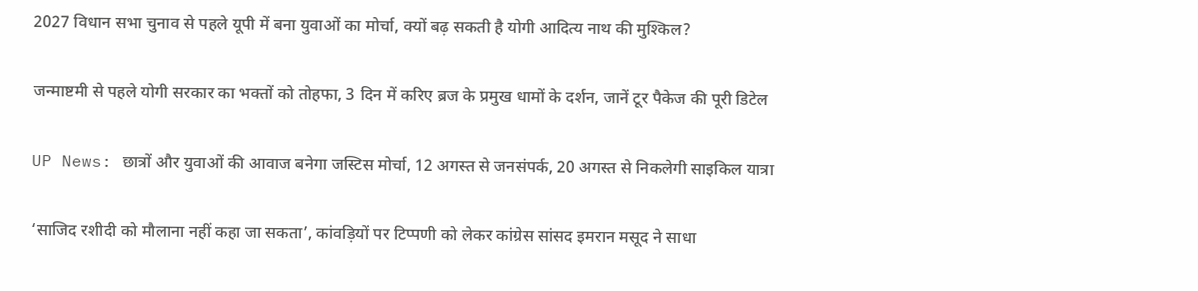2027 विधान सभा चुनाव से पहले यूपी में बना युवाओं का मोर्चा, क्यों बढ़ सकती है योगी आदित्य नाथ की मुश्किल?

जन्माष्टमी से पहले योगी सरकार का भक्तों को तोहफा, 3 दिन में करिए ब्रज के प्रमुख धामों के दर्शन, जानें टूर पैकेज की पूरी डिटेल

UP News: छात्रों और युवाओं की आवाज बनेगा जस्टिस मोर्चा, 12 अगस्त से जनसंपर्क, 20 अगस्त से निकलेगी साइकिल यात्रा

‘साजिद रशीदी को मौलाना नहीं कहा जा सकता’, कांवड़ियों पर टिप्पणी को लेकर कांग्रेस सांसद इमरान मसूद ने साधा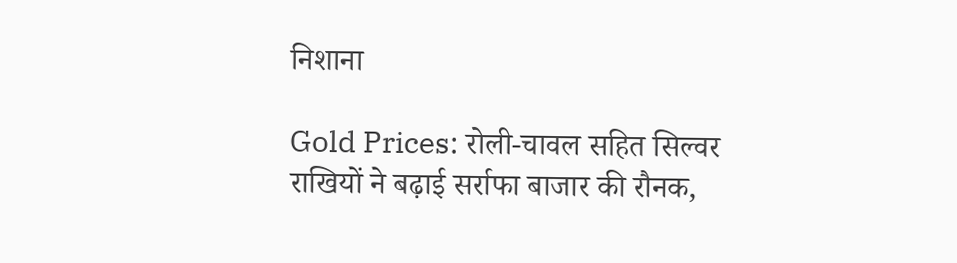निशाना

Gold Prices: रोली-चावल सहित सिल्वर राखियों ने बढ़ाई सर्राफा बाजार की रौनक,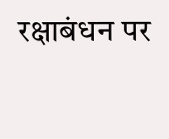रक्षाबंधन पर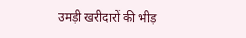उमड़ी खरीदारों की भीड़